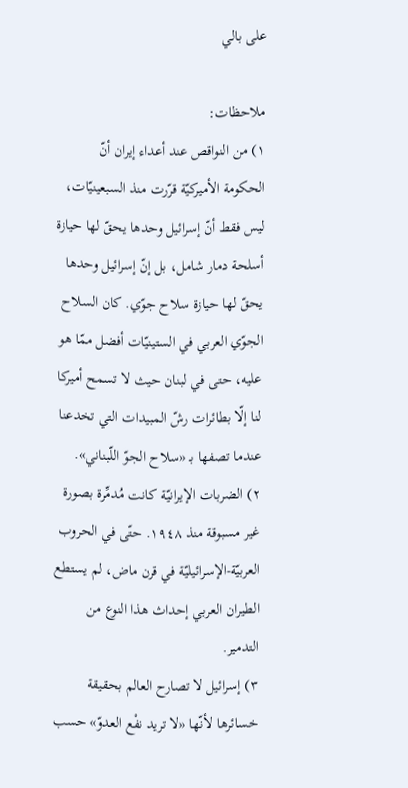على بالي

ملاحظات:
١) من النواقص عند أعداء إيران أنّ الحكومة الأميركيّة قرّرت منذ السبعينيّات، ليس فقط أنّ إسرائيل وحدها يحقّ لها حيازة أسلحة دمار شامل، بل إنّ إسرائيل وحدها يحقّ لها حيازة سلاح جوّي. كان السلاح الجوّي العربي في الستينيّات أفضل ممّا هو عليه، حتى في لبنان حيث لا تسمح أميركا لنا إلّا بطائرات رشّ المبيدات التي تخدعنا عندما تصفها بـ «سلاح الجوّ اللّبناني».
٢) الضربات الإيرانيّة كانت مُدمِّرة بصورة غير مسبوقة منذ ١٩٤٨. حتّى في الحروب العربيّة-الإسرائيليّة في قرن ماض، لم يستطع الطيران العربي إحداث هذا النوع من التدمير.
٣) إسرائيل لا تصارح العالم بحقيقة خسائرها لأنّها «لا تريد نفْع العدوّ» حسب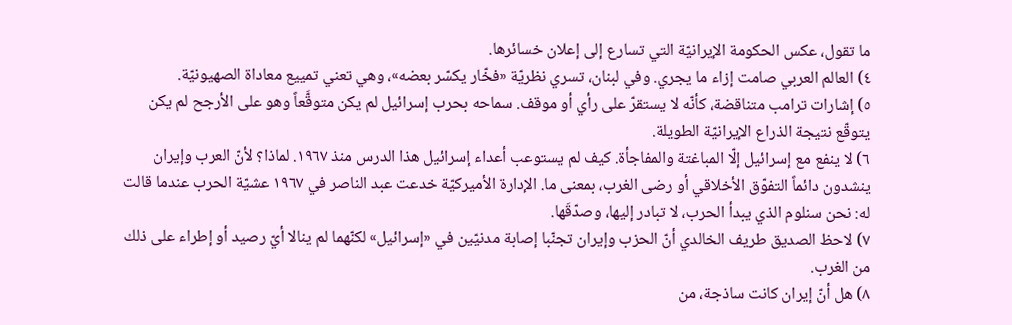ما تقول، عكس الحكومة الإيرانيّة التي تسارع إلى إعلان خسائرها.
٤) العالم العربي صامت إزاء ما يجري. وفي لبنان، تسري نظريّة «فخّار يكسّر بعضه»، وهي تعني تمييع معاداة الصهيونيّة.
٥) إشارات ترامب متناقضة، كأنّه لا يستقرّ على رأي أو موقف. سماحه بحرب إسرائيل لم يكن متوقَّعاً وهو على الأرجح لم يكن يتوقّع نتيجة الذراع الإيرانيّة الطويلة.
٦) لا ينفع مع إسرائيل إلّا المباغتة والمفاجأة. كيف لم يستوعب أعداء إسرائيل هذا الدرس منذ ١٩٦٧. لماذا؟ لأنّ العرب وإيران ينشدون دائماً التفوّق الأخلاقي أو رضى الغرب، بمعنى ما. الإدارة الأميركيّة خدعت عبد الناصر في ١٩٦٧ عشيّة الحرب عندما قالت له: نحن سنلوم الذي يبدأ الحرب، لا تبادر إليها، وصدّقَها.
٧) لاحظ الصديق طريف الخالدي أنّ الحزب وإيران تجنّبا إصابة مدنيّين في «إسرائيل» لكنّهما لم ينالا أيّ رصيد أو إطراء على ذلك من الغرب.
٨) هل أنّ إيران كانت ساذجة، من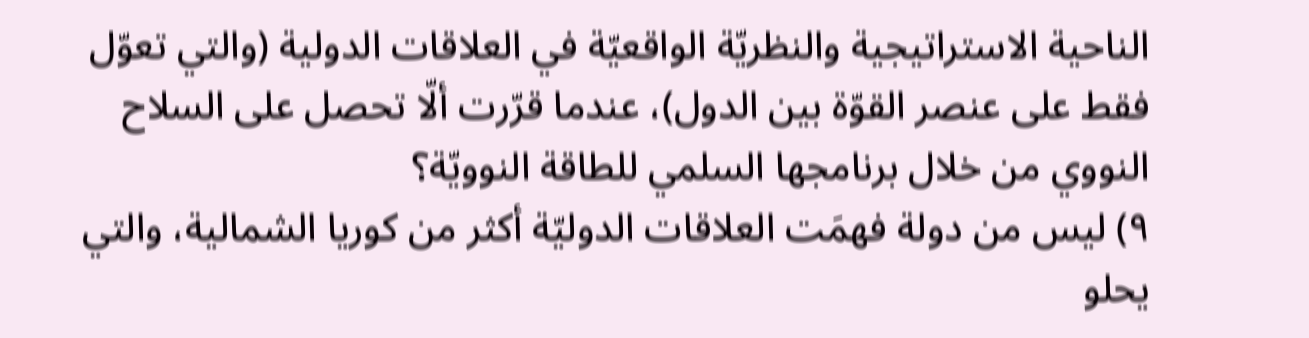الناحية الاستراتيجية والنظريّة الواقعيّة في العلاقات الدولية (والتي تعوّل فقط على عنصر القوّة بين الدول)، عندما قرّرت ألّا تحصل على السلاح النووي من خلال برنامجها السلمي للطاقة النوويّة؟
٩) ليس من دولة فهمَت العلاقات الدوليّة أكثر من كوريا الشمالية، والتي يحلو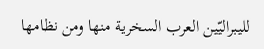لليبراليّين العرب السخرية منها ومن نظامها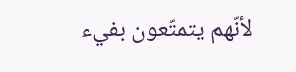لأنّهم يتمتّعون بفيء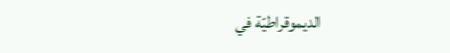الديموقراطيّة في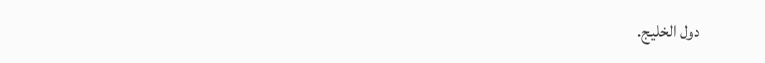دول الخليج.